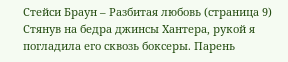Стейси Браун – Разбитая любовь (страница 9)
Стянув на бедра джинсы Хантера, рукой я погладила его сквозь боксеры. Парень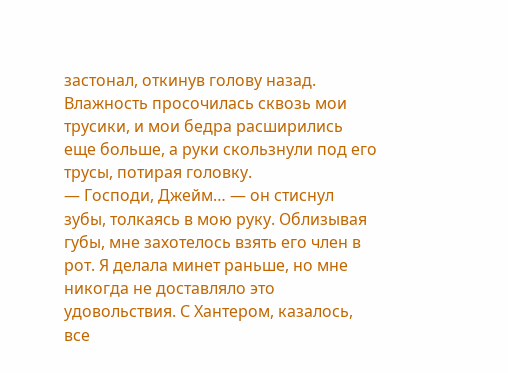застонал, откинув голову назад. Влажность просочилась сквозь мои трусики, и мои бедра расширились еще больше, а руки скользнули под его трусы, потирая головку.
— Господи, Джейм… — он стиснул зубы, толкаясь в мою руку. Облизывая губы, мне захотелось взять его член в рот. Я делала минет раньше, но мне никогда не доставляло это удовольствия. С Хантером, казалось, все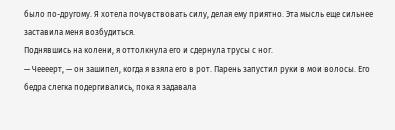было по-другому. Я хотела почувствовать силу, делая ему приятно. Эта мысль еще сильнее заставила меня возбудиться.
Поднявшись на колени, я оттолкнула его и сдернула трусы с ног.
— Чеееерт, — он зашипел, когда я взяла его в рот. Парень запустил руки в мои волосы. Его бедра слегка подергивались, пока я задавала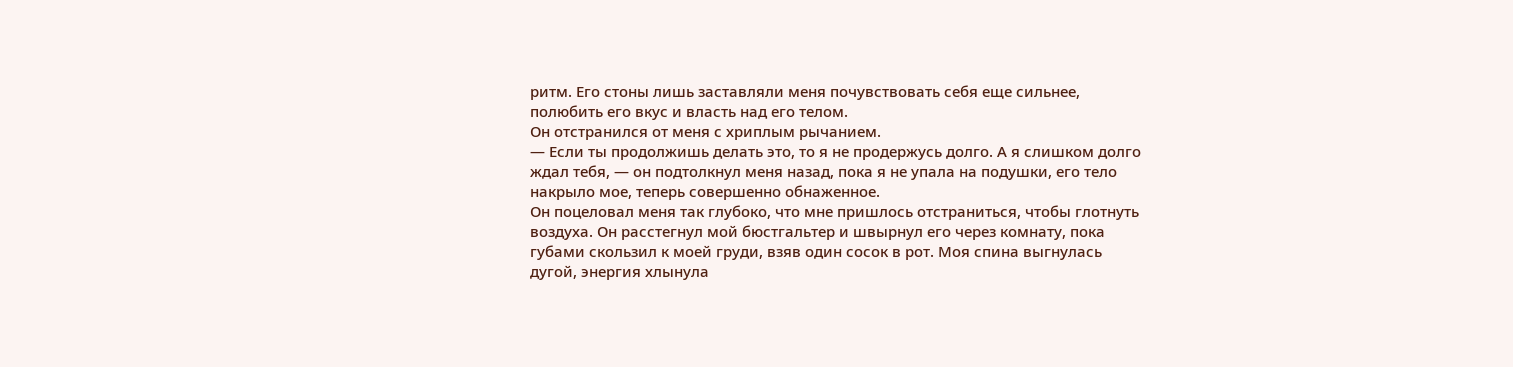ритм. Его стоны лишь заставляли меня почувствовать себя еще сильнее, полюбить его вкус и власть над его телом.
Он отстранился от меня с хриплым рычанием.
— Если ты продолжишь делать это, то я не продержусь долго. А я слишком долго ждал тебя, — он подтолкнул меня назад, пока я не упала на подушки, его тело накрыло мое, теперь совершенно обнаженное.
Он поцеловал меня так глубоко, что мне пришлось отстраниться, чтобы глотнуть воздуха. Он расстегнул мой бюстгальтер и швырнул его через комнату, пока губами скользил к моей груди, взяв один сосок в рот. Моя спина выгнулась дугой, энергия хлынула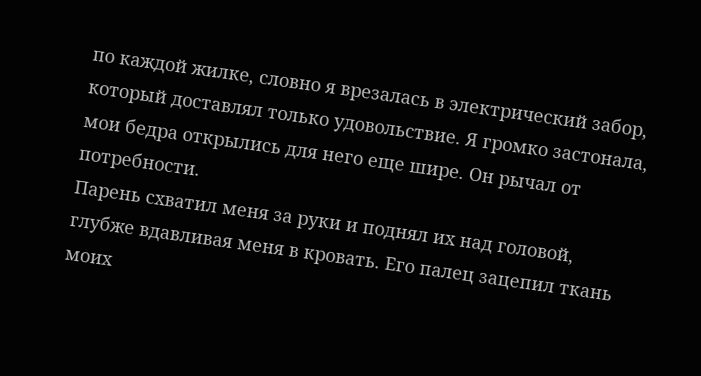по каждой жилке, словно я врезалась в электрический забор, который доставлял только удовольствие. Я громко застонала, мои бедра открылись для него еще шире. Он рычал от потребности.
Парень схватил меня за руки и поднял их над головой, глубже вдавливая меня в кровать. Его палец зацепил ткань моих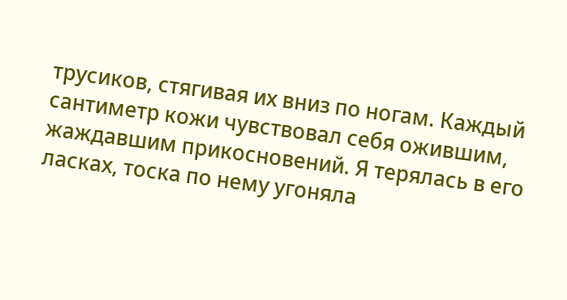трусиков, стягивая их вниз по ногам. Каждый сантиметр кожи чувствовал себя ожившим, жаждавшим прикосновений. Я терялась в его ласках, тоска по нему угоняла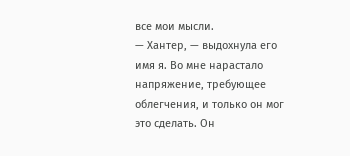все мои мысли.
— Хантер, — выдохнула его имя я. Во мне нарастало напряжение, требующее облегчения, и только он мог это сделать. Он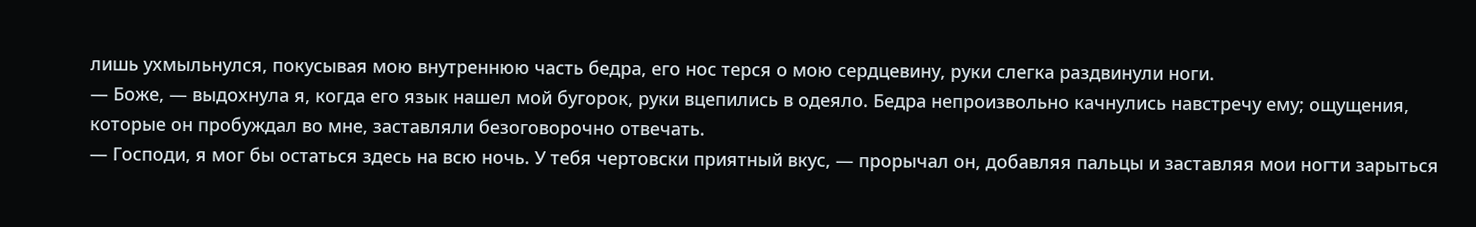лишь ухмыльнулся, покусывая мою внутреннюю часть бедра, его нос терся о мою сердцевину, руки слегка раздвинули ноги.
— Боже, — выдохнула я, когда его язык нашел мой бугорок, руки вцепились в одеяло. Бедра непроизвольно качнулись навстречу ему; ощущения, которые он пробуждал во мне, заставляли безоговорочно отвечать.
— Господи, я мог бы остаться здесь на всю ночь. У тебя чертовски приятный вкус, — прорычал он, добавляя пальцы и заставляя мои ногти зарыться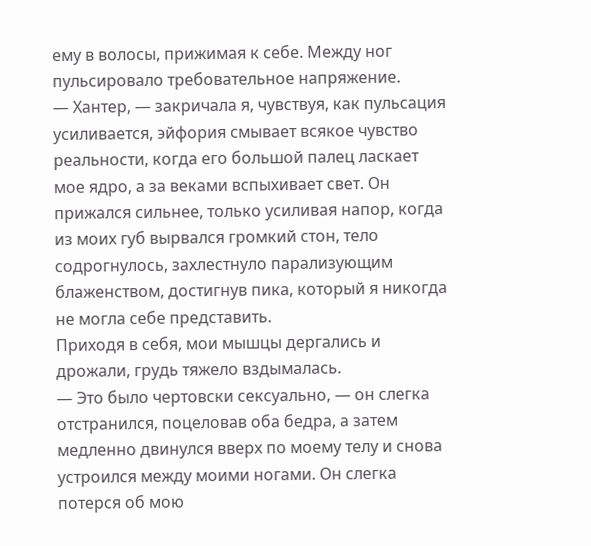ему в волосы, прижимая к себе. Между ног пульсировало требовательное напряжение.
— Хантер, — закричала я, чувствуя, как пульсация усиливается, эйфория смывает всякое чувство реальности, когда его большой палец ласкает мое ядро, а за веками вспыхивает свет. Он прижался сильнее, только усиливая напор, когда из моих губ вырвался громкий стон, тело содрогнулось, захлестнуло парализующим блаженством, достигнув пика, который я никогда не могла себе представить.
Приходя в себя, мои мышцы дергались и дрожали, грудь тяжело вздымалась.
— Это было чертовски сексуально, — он слегка отстранился, поцеловав оба бедра, а затем медленно двинулся вверх по моему телу и снова устроился между моими ногами. Он слегка потерся об мою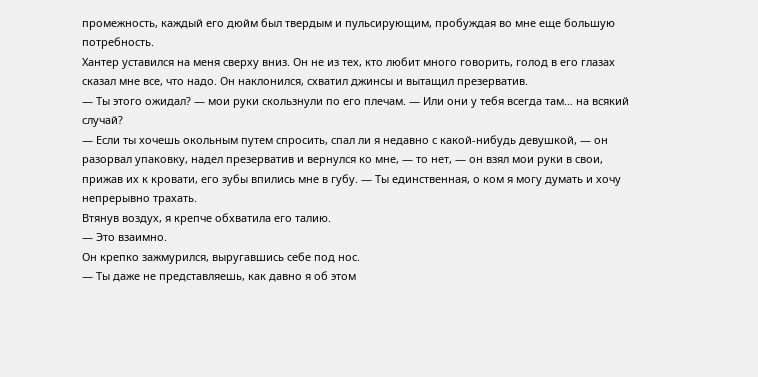промежность, каждый его дюйм был твердым и пульсирующим, пробуждая во мне еще большую потребность.
Хантер уставился на меня сверху вниз. Он не из тех, кто любит много говорить, голод в его глазах сказал мне все, что надо. Он наклонился, схватил джинсы и вытащил презерватив.
— Ты этого ожидал? — мои руки скользнули по его плечам. — Или они у тебя всегда там… на всякий случай?
— Если ты хочешь окольным путем спросить, спал ли я недавно с какой-нибудь девушкой, — он разорвал упаковку, надел презерватив и вернулся ко мне, — то нет, — он взял мои руки в свои, прижав их к кровати, его зубы впились мне в губу. — Ты единственная, о ком я могу думать и хочу непрерывно трахать.
Втянув воздух, я крепче обхватила его талию.
— Это взаимно.
Он крепко зажмурился, выругавшись себе под нос.
— Ты даже не представляешь, как давно я об этом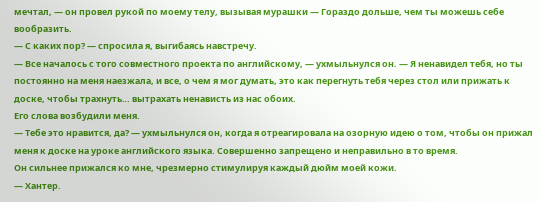мечтал, — он провел рукой по моему телу, вызывая мурашки — Гораздо дольше, чем ты можешь себе вообразить.
— С каких пор? — спросила я, выгибаясь навстречу.
— Все началось с того совместного проекта по английскому, — ухмыльнулся он. — Я ненавидел тебя, но ты постоянно на меня наезжала, и все, о чем я мог думать, это как перегнуть тебя через стол или прижать к доске, чтобы трахнуть… вытрахать ненависть из нас обоих.
Его слова возбудили меня.
— Тебе это нравится, да? — ухмыльнулся он, когда я отреагировала на озорную идею о том, чтобы он прижал меня к доске на уроке английского языка. Совершенно запрещено и неправильно в то время.
Он сильнее прижался ко мне, чрезмерно стимулируя каждый дюйм моей кожи.
— Хантер.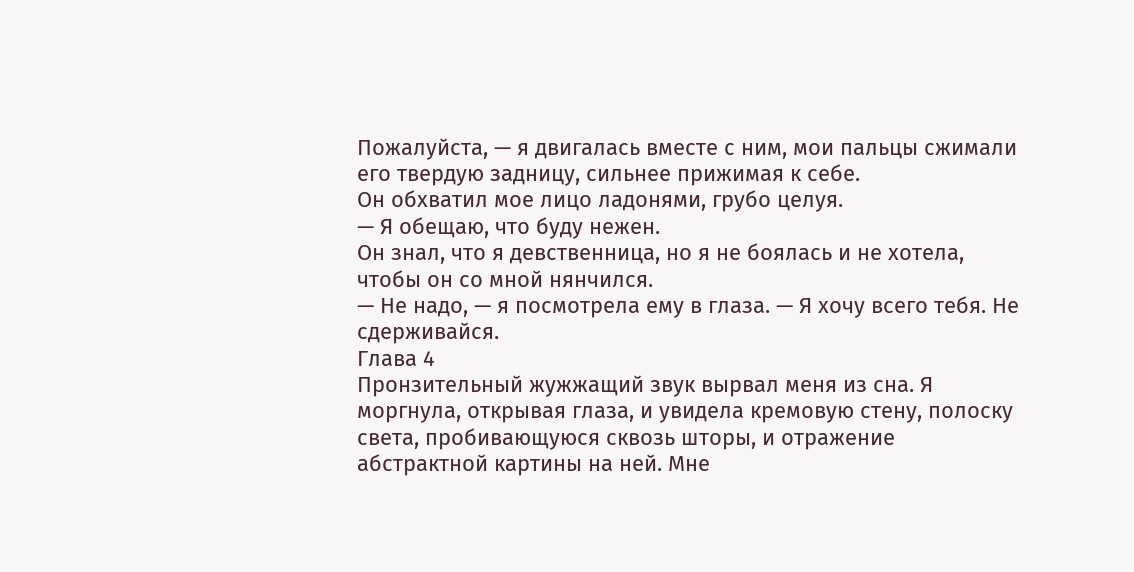Пожалуйста, — я двигалась вместе с ним, мои пальцы сжимали его твердую задницу, сильнее прижимая к себе.
Он обхватил мое лицо ладонями, грубо целуя.
— Я обещаю, что буду нежен.
Он знал, что я девственница, но я не боялась и не хотела, чтобы он со мной нянчился.
— Не надо, — я посмотрела ему в глаза. — Я хочу всего тебя. Не сдерживайся.
Глава 4
Пронзительный жужжащий звук вырвал меня из сна. Я моргнула, открывая глаза, и увидела кремовую стену, полоску света, пробивающуюся сквозь шторы, и отражение абстрактной картины на ней. Мне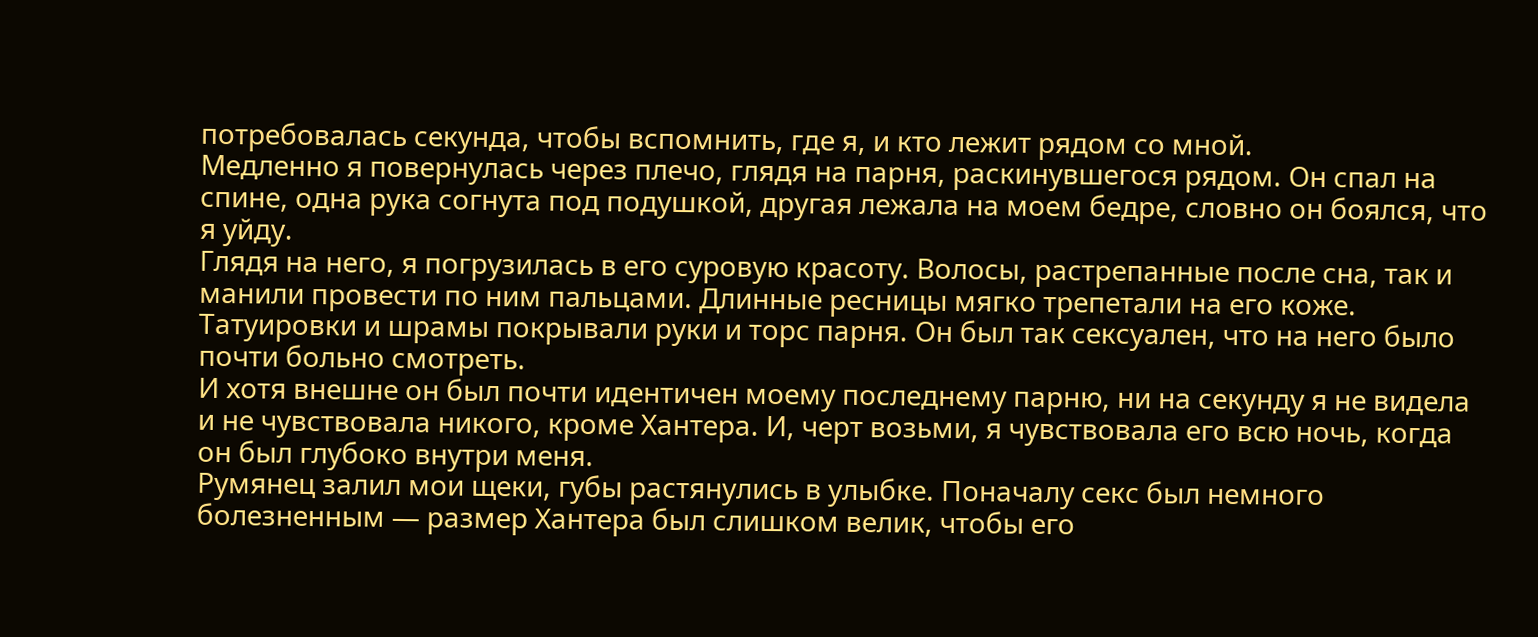потребовалась секунда, чтобы вспомнить, где я, и кто лежит рядом со мной.
Медленно я повернулась через плечо, глядя на парня, раскинувшегося рядом. Он спал на спине, одна рука согнута под подушкой, другая лежала на моем бедре, словно он боялся, что я уйду.
Глядя на него, я погрузилась в его суровую красоту. Волосы, растрепанные после сна, так и манили провести по ним пальцами. Длинные ресницы мягко трепетали на его коже. Татуировки и шрамы покрывали руки и торс парня. Он был так сексуален, что на него было почти больно смотреть.
И хотя внешне он был почти идентичен моему последнему парню, ни на секунду я не видела и не чувствовала никого, кроме Хантера. И, черт возьми, я чувствовала его всю ночь, когда он был глубоко внутри меня.
Румянец залил мои щеки, губы растянулись в улыбке. Поначалу секс был немного болезненным — размер Хантера был слишком велик, чтобы его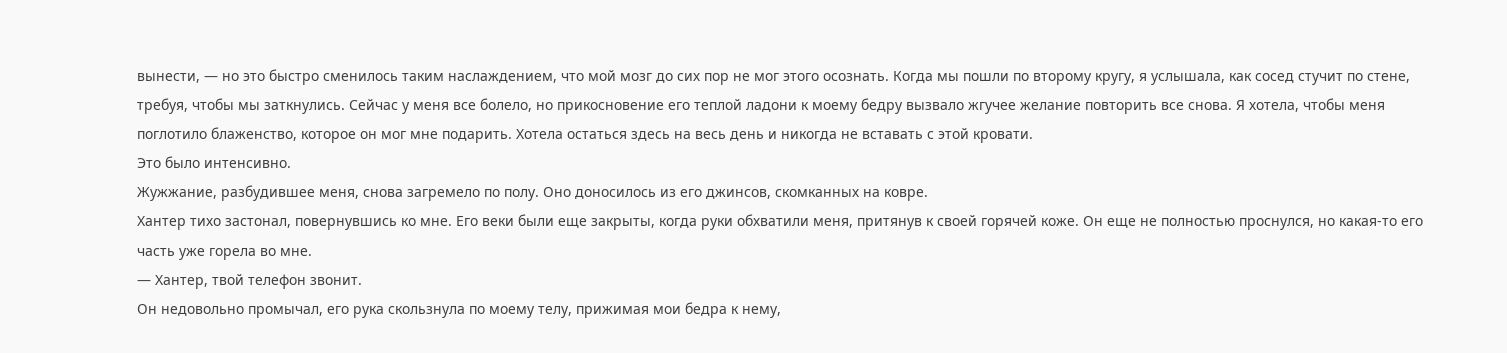вынести, — но это быстро сменилось таким наслаждением, что мой мозг до сих пор не мог этого осознать. Когда мы пошли по второму кругу, я услышала, как сосед стучит по стене, требуя, чтобы мы заткнулись. Сейчас у меня все болело, но прикосновение его теплой ладони к моему бедру вызвало жгучее желание повторить все снова. Я хотела, чтобы меня поглотило блаженство, которое он мог мне подарить. Хотела остаться здесь на весь день и никогда не вставать с этой кровати.
Это было интенсивно.
Жужжание, разбудившее меня, снова загремело по полу. Оно доносилось из его джинсов, скомканных на ковре.
Хантер тихо застонал, повернувшись ко мне. Его веки были еще закрыты, когда руки обхватили меня, притянув к своей горячей коже. Он еще не полностью проснулся, но какая-то его часть уже горела во мне.
— Хантер, твой телефон звонит.
Он недовольно промычал, его рука скользнула по моему телу, прижимая мои бедра к нему,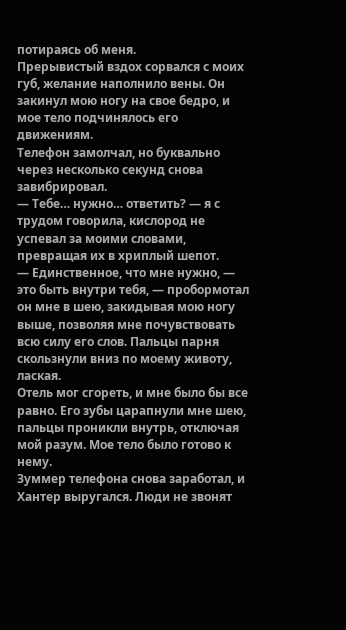потираясь об меня.
Прерывистый вздох сорвался с моих губ, желание наполнило вены. Он закинул мою ногу на свое бедро, и мое тело подчинялось его движениям.
Телефон замолчал, но буквально через несколько секунд снова завибрировал.
— Тебе… нужно… ответить? — я с трудом говорила, кислород не успевал за моими словами, превращая их в хриплый шепот.
— Единственное, что мне нужно, — это быть внутри тебя, — пробормотал он мне в шею, закидывая мою ногу выше, позволяя мне почувствовать всю силу его слов. Пальцы парня скользнули вниз по моему животу, лаская.
Отель мог сгореть, и мне было бы все равно. Его зубы царапнули мне шею, пальцы проникли внутрь, отключая мой разум. Мое тело было готово к нему.
Зуммер телефона снова заработал, и Хантер выругался. Люди не звонят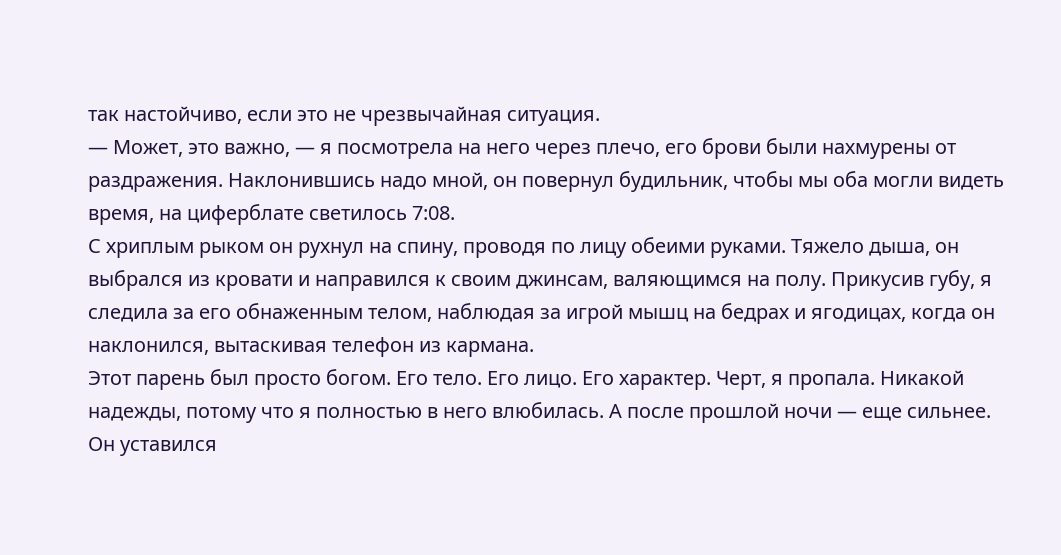так настойчиво, если это не чрезвычайная ситуация.
— Может, это важно, — я посмотрела на него через плечо, его брови были нахмурены от раздражения. Наклонившись надо мной, он повернул будильник, чтобы мы оба могли видеть время, на циферблате светилось 7:08.
С хриплым рыком он рухнул на спину, проводя по лицу обеими руками. Тяжело дыша, он выбрался из кровати и направился к своим джинсам, валяющимся на полу. Прикусив губу, я следила за его обнаженным телом, наблюдая за игрой мышц на бедрах и ягодицах, когда он наклонился, вытаскивая телефон из кармана.
Этот парень был просто богом. Его тело. Его лицо. Его характер. Черт, я пропала. Никакой надежды, потому что я полностью в него влюбилась. А после прошлой ночи — еще сильнее.
Он уставился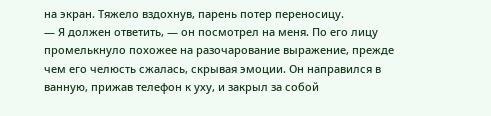на экран. Тяжело вздохнув, парень потер переносицу.
— Я должен ответить, — он посмотрел на меня. По его лицу промелькнуло похожее на разочарование выражение, прежде чем его челюсть сжалась, скрывая эмоции. Он направился в ванную, прижав телефон к уху, и закрыл за собой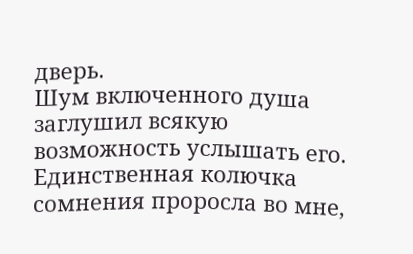дверь.
Шум включенного душа заглушил всякую возможность услышать его. Единственная колючка сомнения проросла во мне,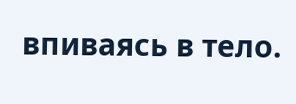впиваясь в тело.